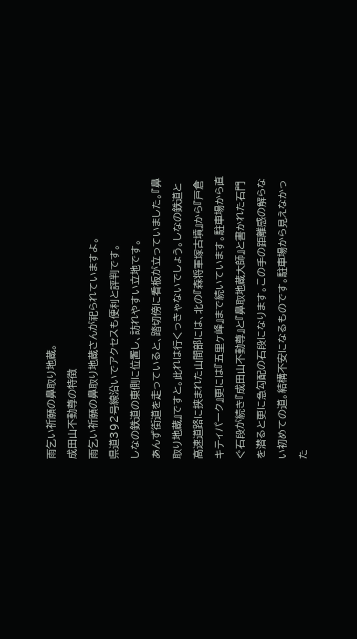雨乞い祈願の鼻取り地蔵。
成田山不動尊の特徴
雨乞い祈願の鼻取り地蔵さんが祀られていますよ。
県道392号線沿いでアクセスも便利と評判です。
しなの鉄道の東側に位置し、訪れやすい立地です。
あんず街道を走っていると、踏切傍に看板が立っていました。『鼻取り地蔵』ですと。此れは行くっきゃないでしょう。しなの鉄道と高速道路に挟まれた山間部には、北の『森将軍塚古墳』から『戸倉キティパーク』更には『五里ヶ峰』まで続いています。駐車場から直ぐ石段が続き『成田山不動尊』と『鼻取地蔵大師』と書かれた石門を潜ると更に急勾配の石段になります。この手の距離感の解らない初めての道。結構不安になるものです。駐車場から見えなかった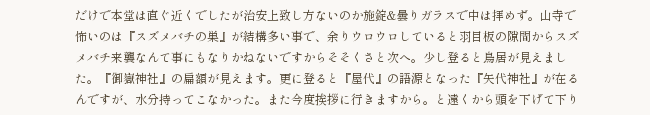だけで本堂は直ぐ近くでしたが治安上致し方ないのか施錠&曇りガラスで中は拝めず。山寺で怖いのは『スズメバチの巣』が結構多い事で、余りウロウロしていると羽目板の隙間からスズメバチ来襲なんて事にもなりかねないですからそそくさと次へ。少し登ると鳥居が見えました。『御嶽神社』の扁額が見えます。更に登ると『屋代』の語源となった『矢代神社』が在るんですが、水分持ってこなかった。また今度挨拶に行きますから。と遠くから頭を下げて下り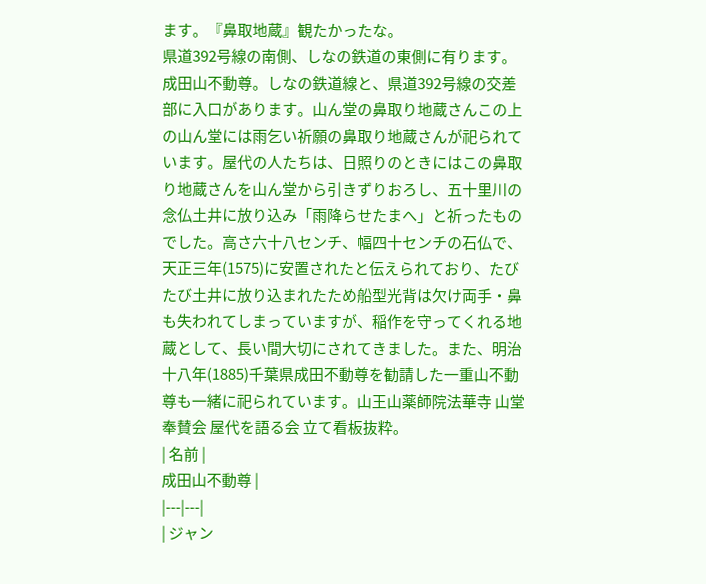ます。『鼻取地蔵』観たかったな。
県道392号線の南側、しなの鉄道の東側に有ります。
成田山不動尊。しなの鉄道線と、県道392号線の交差部に入口があります。山ん堂の鼻取り地蔵さんこの上の山ん堂には雨乞い祈願の鼻取り地蔵さんが祀られています。屋代の人たちは、日照りのときにはこの鼻取り地蔵さんを山ん堂から引きずりおろし、五十里川の念仏土井に放り込み「雨降らせたまへ」と祈ったものでした。高さ六十八センチ、幅四十センチの石仏で、天正三年(1575)に安置されたと伝えられており、たびたび土井に放り込まれたため船型光背は欠け両手・鼻も失われてしまっていますが、稲作を守ってくれる地蔵として、長い間大切にされてきました。また、明治十八年(1885)千葉県成田不動尊を勧請した一重山不動尊も一緒に祀られています。山王山薬師院法華寺 山堂奉賛会 屋代を語る会 立て看板抜粋。
| 名前 |
成田山不動尊 |
|---|---|
| ジャン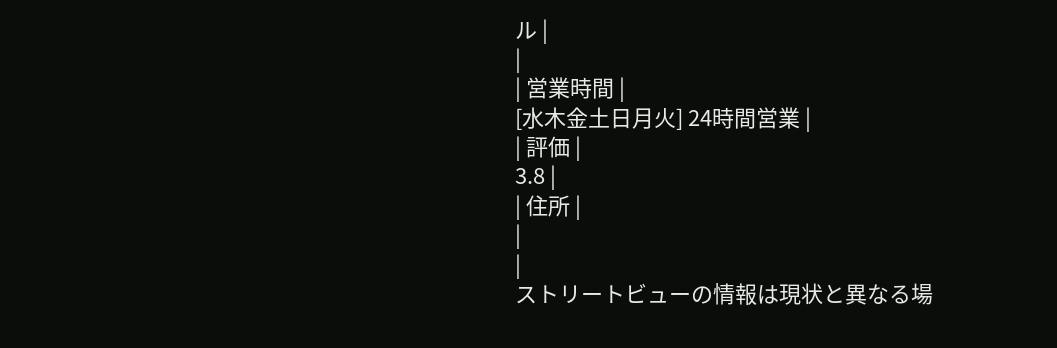ル |
|
| 営業時間 |
[水木金土日月火] 24時間営業 |
| 評価 |
3.8 |
| 住所 |
|
|
ストリートビューの情報は現状と異なる場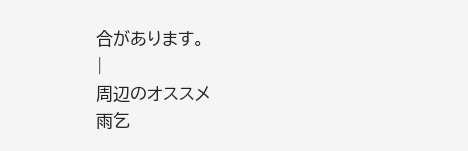合があります。
|
周辺のオススメ
雨乞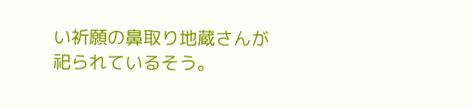い祈願の鼻取り地蔵さんが祀られているそう。